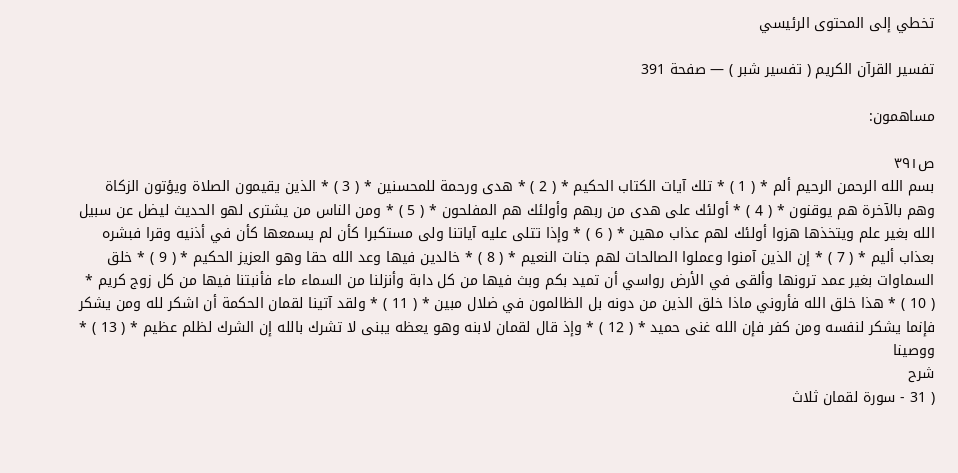تخطي إلى المحتوى الرئيسي

تفسير القرآن الكريم ( تفسير شبر ) — صفحة 391

مساهمون:

ص٣٩١
بسم الله الرحمن الرحيم ألم * ( 1 ) * تلك آيات الكتاب الحكيم * ( 2 ) * هدى ورحمة للمحسنين * ( 3 ) * الذين يقيمون الصلاة ويؤتون الزكاة وهم بالآخرة هم يوقنون * ( 4 ) * أولئك على هدى من ربهم وأولئك هم المفلحون * ( 5 ) * ومن الناس من يشترى لهو الحديث ليضل عن سبيل الله بغير علم ويتخذها هزوا أولئك لهم عذاب مهين * ( 6 ) * وإذا تتلى عليه آياتنا ولى مستكبرا كأن لم يسمعها كأن في أذنيه وقرا فبشره بعذاب أليم * ( 7 ) * إن الذين آمنوا وعملوا الصالحات لهم جنات النعيم * ( 8 ) * خالدين فيها وعد الله حقا وهو العزيز الحكيم * ( 9 ) * خلق السماوات بغير عمد ترونها وألقى في الأرض رواسي أن تميد بكم وبث فيها من كل دابة وأنزلنا من السماء ماء فأنبتنا فيها من كل زوج كريم * ( 10 ) * هذا خلق الله فأروني ماذا خلق الذين من دونه بل الظالمون في ضلال مبين * ( 11 ) * ولقد آتينا لقمان الحكمة أن اشكر لله ومن يشكر فإنما يشكر لنفسه ومن كفر فإن الله غنى حميد * ( 12 ) * وإذ قال لقمان لابنه وهو يعظه يبنى لا تشرك بالله إن الشرك لظلم عظيم * ( 13 ) * ووصينا
شرح
( 31 - سورة لقمان ثلاث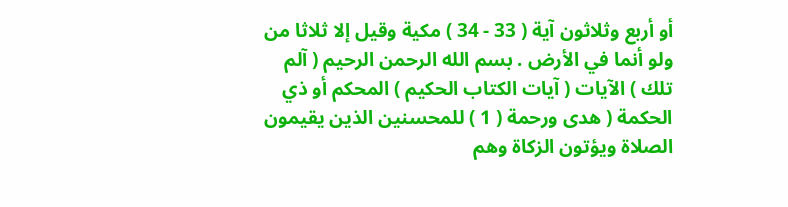أو أربع وثلاثون آية ( 33 - 34 ) مكية وقيل إلا ثلاثا من ولو أنما في الأرض . بسم الله الرحمن الرحيم ( آلم تلك ) الآيات ( آيات الكتاب الحكيم ) المحكم أو ذي الحكمة ( هدى ورحمة ( 1 ) للمحسنين الذين يقيمون الصلاة ويؤتون الزكاة وهم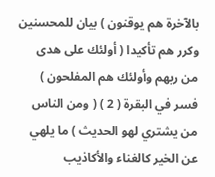بالآخرة هم يوقنون ) بيان للمحسنين وكرر هم تأكيدا ( أولئك على هدى من ربهم وأولئك هم المفلحون ) فسر في البقرة ( 2 ) ( ومن الناس من يشتري لهو الحديث ) ما يلهي عن الخير كالغناء والأكاذيب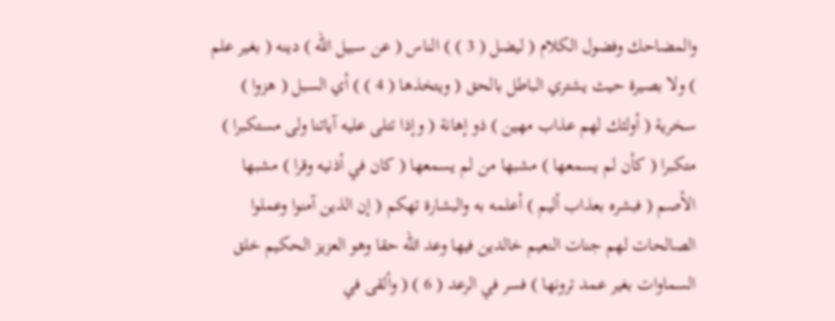والمضاحك وفضول الكلام ( ليضل ( 3 ) ) الناس ( عن سبيل الله ) دينه ( بغير علم ) ولا بصيرة حيث يشتري الباطل بالحق ( ويتخذها ( 4 ) ) أي السبل ( هزوا ) سخرية ( أولئك لهم عذاب مهين ) ذو إهانة ( وإذا تتلى عليه آياتنا ولى مستكبرا ) متكبرا ( كأن لم يسمعها ) مشبها من لم يسمعها ( كان في أذنيه وقرا ) مشبها الأصم ( فبشره بعذاب أليم ) أعلمه به والبشارة تهكم ( إن الذين آمنوا وعملوا الصالحات لهم جنات النعيم خالدين فيها وعد الله حقا وهو العزيز الحكيم خلق السماوات بغير عمد ترونها ) فسر في الرعد ( 6 ) ( وألقى في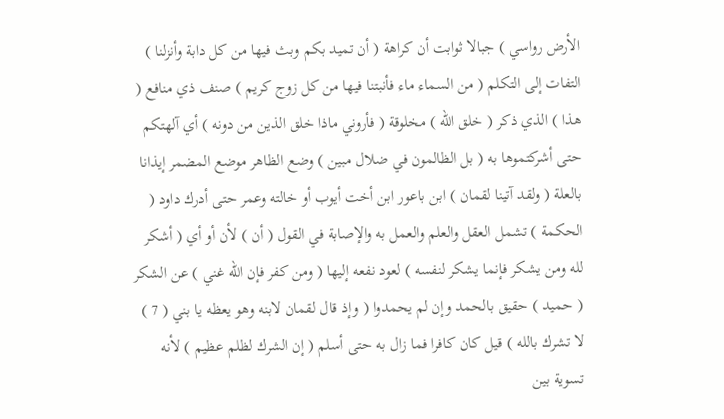الأرض رواسي ) جبالا ثوابت أن كراهة ( أن تميد بكم وبث فيها من كل دابة وأنزلنا ) التفات إلى التكلم ( من السماء ماء فأنبتنا فيها من كل زوج كريم ) صنف ذي منافع ( هذا ) الذي ذكر ( خلق الله ) مخلوقة ( فأروني ماذا خلق الذين من دونه ) أي آلهتكم حتى أشركتموها به ( بل الظالمون في ضلال مبين ) وضع الظاهر موضع المضمر إيذانا بالعلة ( ولقد آتينا لقمان ) ابن باعور ابن أخت أيوب أو خالته وعمر حتى أدرك داود ( الحكمة ) تشمل العقل والعلم والعمل به والإصابة في القول ( أن ) لأن أو أي ( أشكر لله ومن يشكر فإنما يشكر لنفسه ) لعود نفعه إليها ( ومن كفر فإن الله غني ) عن الشكر ( حميد ) حقيق بالحمد وإن لم يحمدوا ( وإذ قال لقمان لابنه وهو يعظه يا بني ( 7 ) لا تشرك بالله ) قيل كان كافرا فما زال به حتى أسلم ( إن الشرك لظلم عظيم ) لأنه تسوية بين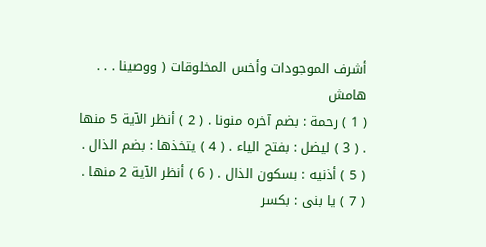أشرف الموجودات وأخس المخلوقات ( ووصينا . . .
هامش
( 1 ) رحمة : بضم آخره منونا . ( 2 ) أنظر الآية 5 منها . ( 3 ) ليضل : بفتح الياء . ( 4 ) يتخذها : بضم الذال . ( 5 ) أذنيه : بسكون الذال . ( 6 ) أنظر الآية 2 منها . ( 7 ) يا بنى : بكسر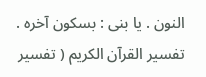النون . يا بنى : بسكون آخره .
تفسير القرآن الكريم ( تفسير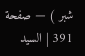شبر ) — صفحة 391 | السيد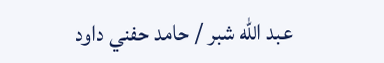عبد الله شبر / حامد حفني داود